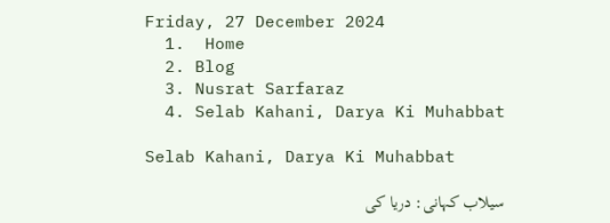Friday, 27 December 2024
  1.  Home
  2. Blog
  3. Nusrat Sarfaraz
  4. Selab Kahani, Darya Ki Muhabbat

Selab Kahani, Darya Ki Muhabbat

سیلاب کہانی: دریا کی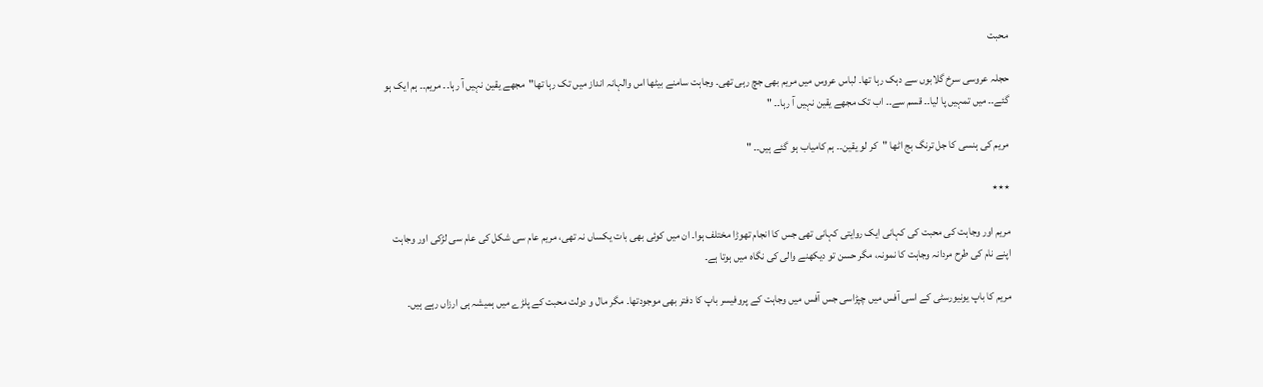محبت

حجلہ عروسی سرخ گلابوں سے دہک رہا تھا۔ لباس عروس میں مریم بھی جچ رہی تھی۔ وجاہت سامنے بیٹھا اس والہانہ انداز میں تک رہا تھا"مجھے یقین نہیں آ رہا۔۔ مریم۔۔ ہم ایک ہو گئے۔۔ میں تمہیں پا لیا۔۔ قسم سے۔۔ اب تک مجھے یقین نہیں آ رہا۔۔ "

مریم کی ہنسی کا جل ترنگ بج اٹھا "کر لو یقین۔۔ ہم کامیاب ہو گئے ہیں۔۔ "

٭٭٭

مریم اور وجاہت کی محبت کی کہانی ایک روایتی کہانی تھی جس کا انجام تھوڑا مختلف ہوا۔ ان میں کوئی بھی بات یکساں نہ تھی، مریم عام سی شکل کی عام سی لڑکی اور وجاہت اپنے نام کی طرح مردانہ وجاہت کا نمونہ، مگر حسن تو دیکھنے والی کی نگاہ میں ہوتا ہے۔

مریم کا باپ یونیورسٹی کے اسی آفس میں چپڑاسی جس آفس میں وجاہت کے پروفیسر باپ کا دفتر بھی موجودتھا۔ مگر مال و دولت محبت کے پلڑے میں ہمیشہ ہی ارزاں رہے ہیں۔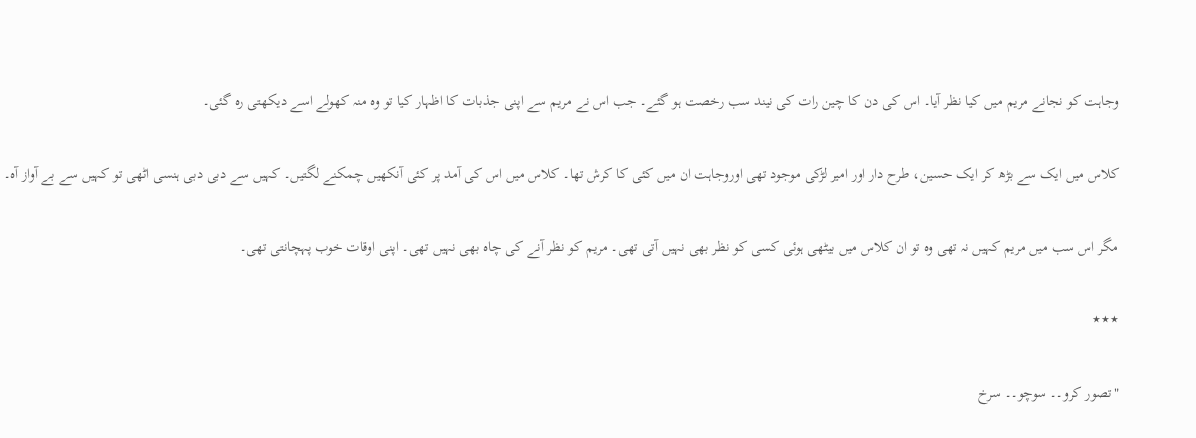وجاہت کو نجانے مریم میں کیا نظر آیا۔ اس کی دن کا چین رات کی نیند سب رخصت ہو گئے۔ جب اس نے مریم سے اپنی جذبات کا اظہار کیا تو وہ منہ کھولے اسے دیکھتی رہ گئی۔

کلاس میں ایک سے بڑھ کر ایک حسین، طرح دار اور امیر لڑکی موجود تھی اوروجاہت ان میں کئی کا کرش تھا۔ کلاس میں اس کی آمد پر کئی آنکھیں چمکنے لگتیں۔ کہیں سے دبی دبی ہنسی اٹھی تو کہیں سے بے آواز آہ۔

مگر اس سب میں مریم کہیں نہ تھی وہ تو ان کلاس میں بیٹھی ہوئی کسی کو نظر بھی نہیں آتی تھی۔ مریم کو نظر آنے کی چاہ بھی نہیں تھی۔ اپنی اوقات خوب پہچانتی تھی۔

٭٭٭

"تصور کرو۔۔ سوچو۔۔ سرخ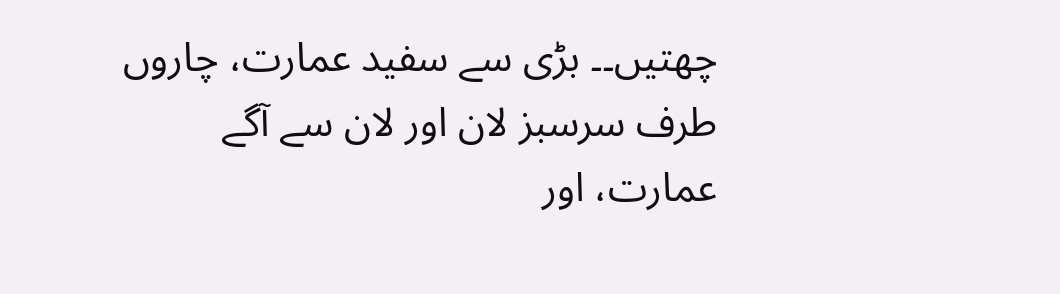چھتیں۔۔ بڑی سے سفید عمارت، چاروں طرف سرسبز لان اور لان سے آگے عمارت، اور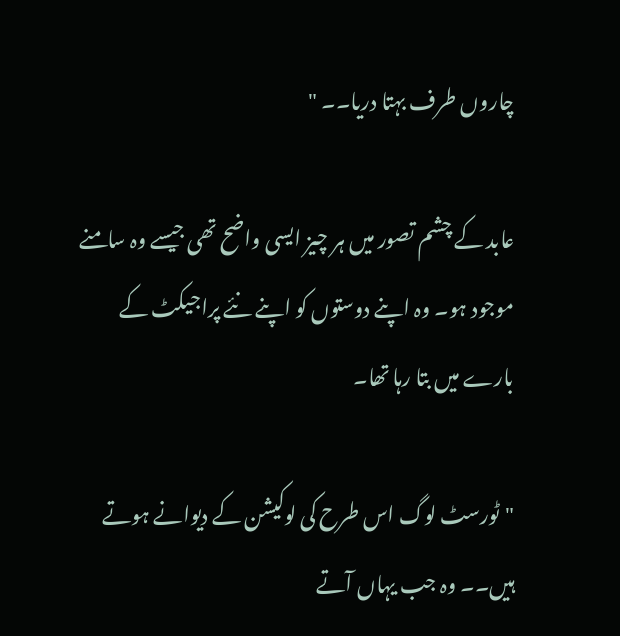چاروں طرف بہتا دریا۔۔ "

عابد کے چشم تصور میں ہر چیز ایسی واضح تھی جیسے وہ سامنے موجود ہو۔ وہ اپنے دوستوں کو اپنے نئے پراجیکٹ کے بارے میں بتا رہا تھا۔

"ٹورسٹ لوگ اس طرح کی لوکیشن کے دیوانے ہوتے ہیں۔۔ وہ جب یہاں آتے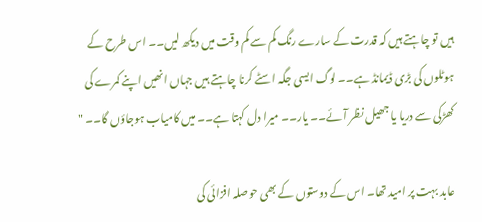ہیں تو چاہتے ہیں کہ قدرت کے سارے رنگ کم سے کم وقت میں دیکھ لیں۔۔ اس طرح کے ہوٹلوں کی بڑی ڈیمانڈ ہے۔۔ لوگ ایسی جگہ اسٹے کرنا چاہتے ہیں جہاں انھیں اپنے کمرے کی کھڑکی سے دریا یا جھیل نظر آئے۔۔ یار۔۔ میرا دل کہتا ہے۔۔ میں کامیاب ہوجاؤں گا۔۔ "

عابد بہت پر امید تھا۔ اس کے دوستوں کے بھی حوصلہ افزائی کی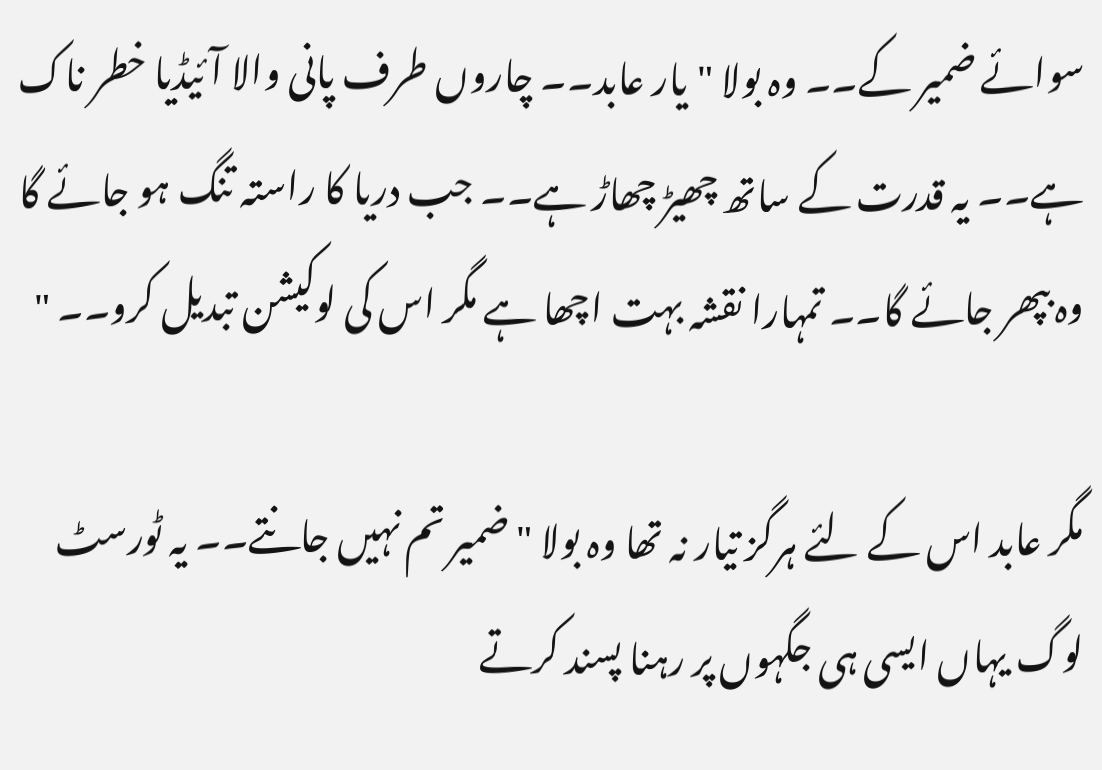سوائے ضمیر کے۔۔ وہ بولا "یار عابد۔۔ چاروں طرف پانی والا آئیڈیا خطر ناک ہے۔۔ یہ قدرت کے ساتھ چھیڑ چھاڑ ہے۔۔ جب دریا کا راستہ تنگ ہو جائے گا وہ بپھر جائے گا۔۔ تمہارا نقشہ بہت اچھا ہے مگر اس کی لوکیشن تبدیل کرو۔۔ "

مگر عابد اس کے لئے ہرگز تیار نہ تھا وہ بولا "ضمیر تم نہیں جانتے۔۔ یہ ٹورسٹ لوگ یہاں ایسی ہی جگہوں پر رہنا پسند کرتے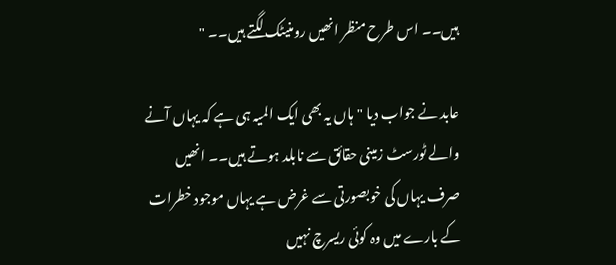ہیں۔۔ اس طرح منظر انھیں رومنیٹک لگتے ہیں۔۔ "

عابد نے جواب دیا "ہاں یہ بھی ایک المیہ ہی ہے کہ یہاں آنے والے ٹورسٹ زمینی حقائق سے نابلد ہوتے ہیں۔۔ انھیں صرف یہاں کی خوبصورتی سے غرض ہے یہاں موجود خطرات کے بارے میں وہ کوئی ریسرچ نہیں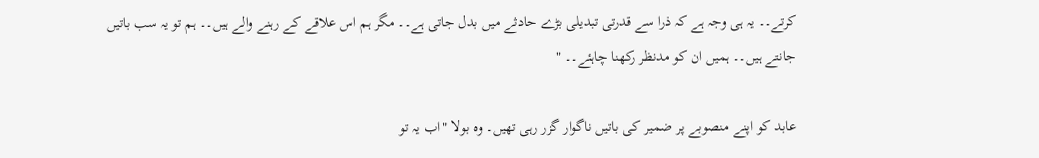کرتے۔۔ یہ ہی وجہ ہے کہ ذرا سے قدرتی تبدیلی بڑے حادثے میں بدل جاتی ہے۔۔ مگر ہم اس علاقے کے رہنے والے ہیں۔۔ ہم تو یہ سب باتیں جانتے ہیں۔۔ ہمیں ان کو مدنظر رکھنا چاہئے۔۔ "

عابد کو اپنے منصوبے پر ضمیر کی باتیں ناگوار گزر رہی تھیں۔ وہ بولا "اب یہ تو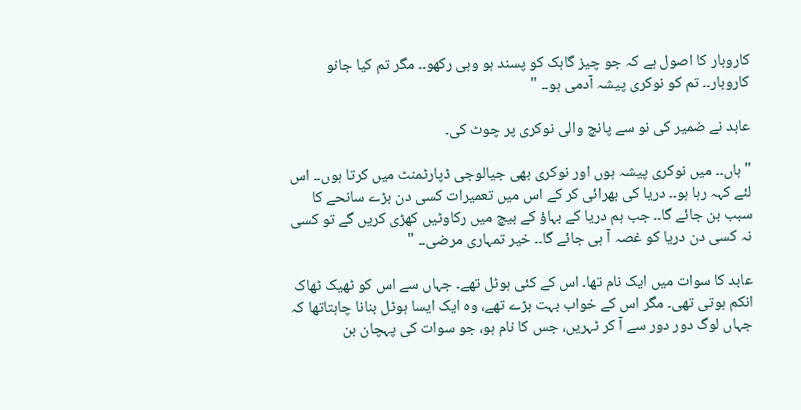کاروبار کا اصول ہے کہ جو چیز گاہک کو پسند ہو وہی رکھو۔۔ مگر تم کیا جانو کاروبار۔۔ تم کو نوکری پیشہ آدمی ہو۔۔ "

عابد نے ضمیر کی نو سے پانچ والی نوکری پر چوٹ کی۔

"ہاں۔۔ میں نوکری پیشہ ہوں اور نوکری بھی جیالوجی ڈپارٹمنٹ میں کرتا ہوں۔۔ اس لئے کہہ رہا ہو۔۔ دریا کی بھرائی کر کے اس میں تعمیرات کسی دن بڑے سانحے کا سبب بن جائے گا۔۔ جب ہم دریا کے بہاؤ کے بیچ میں رکاوٹیں کھڑی کریں گے تو کسی نہ کسی دن دریا کو غصہ آ ہی جائے گا۔۔ خیر تمہاری مرضی۔۔ "

عابد کا سوات میں ایک نام تھا۔ اس کے کئی ہوٹل تھے۔ جہاں سے اس کو ٹھیک ٹھاک انکم ہوتی تھی۔ مگر اس کے خواب بہت بڑے تھے، وہ ایک ایسا ہوٹل بنانا چاہتاتھا کہ جہاں لوگ دور دور سے آ کر ٹہریں، جس کا نام ہو، جو سوات کی پہچان بن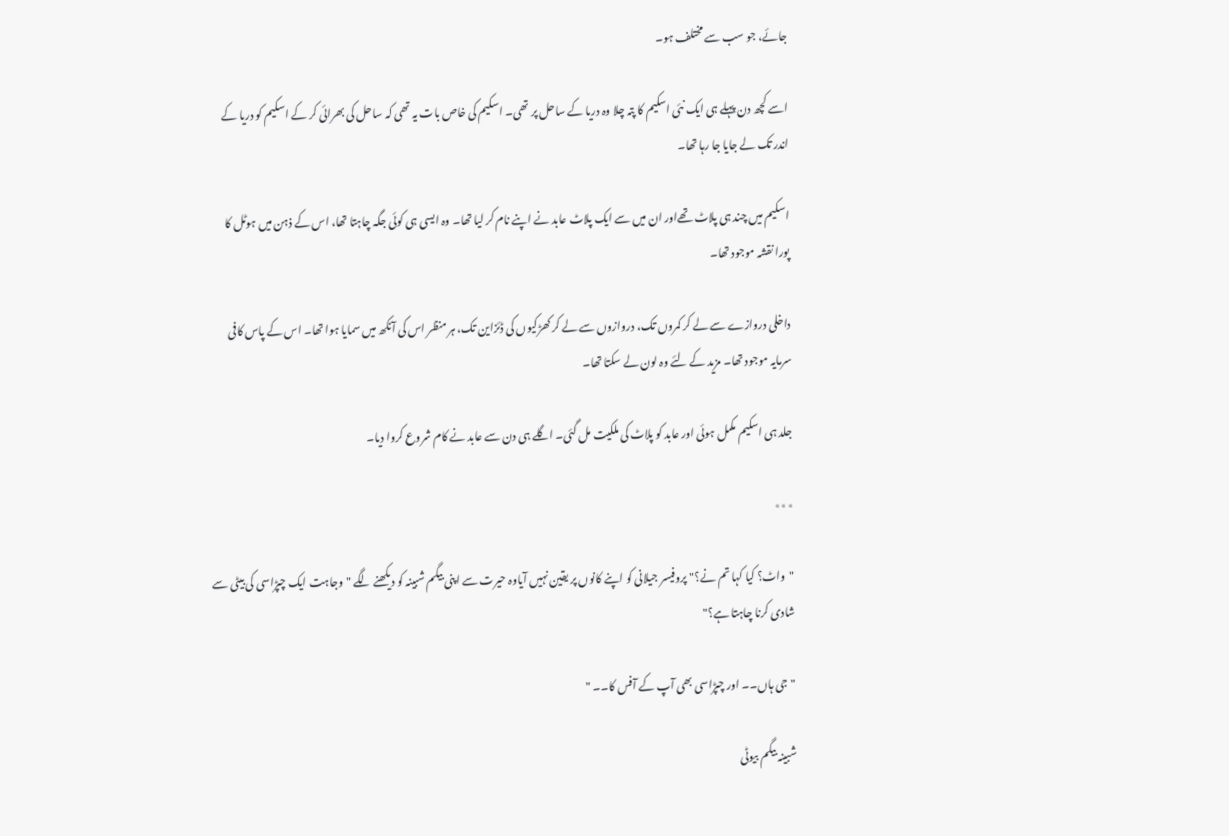جائے، جو سب سے مختلف ہو۔

اسے کچھ دن پہلے ہی ایک نئی اسکیم کا پتہ چلا وہ دریا کے ساحل پر تھی۔ اسکیم کی خاص بات یہ تھی کہ ساحل کی بھرائی کر کے اسکیم کو دریا کے اندر تک لے جایا جا رہا تھا۔

اسکیم میں چند ہی پلاٹ تھےاور ان میں سے ایک پلاٹ عابد نے اپنے نام کر لیا تھا۔ وہ ایسی ہی کوئی جگہ چاہتا تھا، اس کے ذہن میں ہوٹل کا پورا نقشہ موجود تھا۔

داخلی دروازے سے لے کر کمروں تک، دروازوں سے لے کر کھڑکیوں کی ڈئزاین تک، ہر منظر اس کی آنکھ میں سمایا ہوا تھا۔ اس کے پاس کافی سرمایہ موجود تھا۔ مزید کے لئے وہ لون لے سکتا تھا۔

جلد ہی اسکیم مکمل ہوئی اور عابد کو پلاٹ کی ملکیت مل گئی۔ اگلے ہی دن سے عابد نے کام شروع کروا دیا۔

٭٭٭

"واٹ؟ کیا کہا تم نے؟" پروفیسر جیلانی کو اپنے کانوں پر یقین نہیں آیاوہ حیرت سے اپنی بیگم شبینہ کو دیکھنے لگے "وجاہت ایک چپڑاسی کی بیٹی سے شادی کرنا چاہتا ہے؟"

"جی ہاں۔۔ اور چپڑاسی بھی آپ کے آفس کا۔۔ "

شبینہ بیگم بیوٹی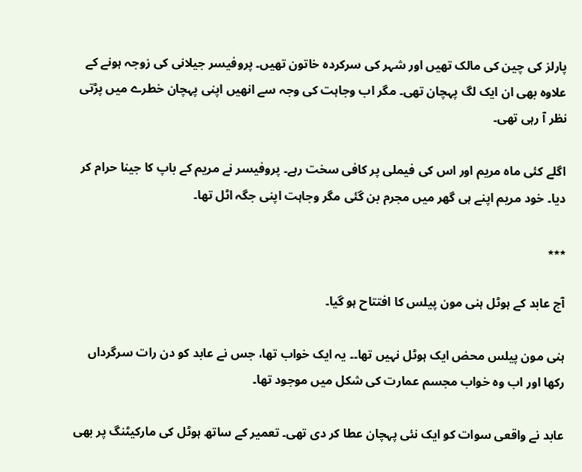پارلز کی چین کی مالک تھیں اور شہر کی سرکردہ خاتون تھیں۔ پروفیسر جیلانی کی زوجہ ہونے کے علاوہ بھی ان ایک لگ پہچان تھی۔ مگر اب وجاہت کی وجہ سے انھیں اپنی پہچان خطرے میں پڑتی نظر آ رہی تھی۔

اگلے کئی ماہ مریم اور اس کی فیملی پر کافی سخت رہے۔ پروفیسر نے مریم کے باپ کا جینا حرام کر دیا۔ خود مریم اپنے ہی گھر میں مجرم بن گئی مگر وجاہت اپنی جگہ اٹل تھا۔

٭٭٭

آج عابد کے ہوٹل ہنی مون پیلس کا افتتاح ہو گیا۔

ہنی مون پیلس محض ایک ہوٹل نہیں تھا۔۔ یہ ایک خواب تھا، جس نے عابد کو دن رات سرگرداں رکھا اور اب وہ خواب مجسم عمارت کی شکل میں موجود تھا۔

عابد نے واقعی سوات کو ایک نئی پہچان عطا کر دی تھی۔ تعمیر کے ساتھ ہوٹل کی مارکیٹنگ پر بھی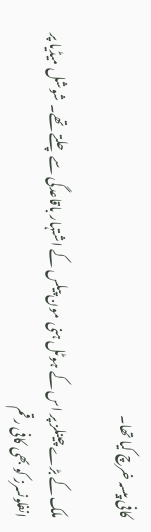کافی پیسہ خرچ کیا تھا۔

ملک کے بڑے چینلز پر اس کے ہوٹل ہنی مون پیلس کے اشتہار باقاعدگی سے چلتے تھے۔ شوشل میڈیا پر انفلونسرز کو بھی کافی رقم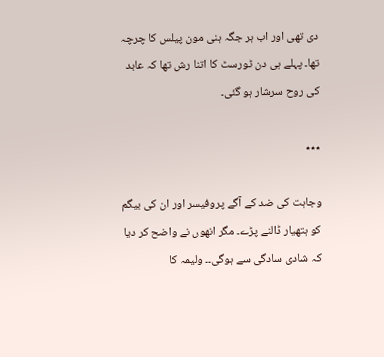دی تھی اور اب ہر جگہ ہنی مون پیلس کا چرچہ تھا۔ پہلے ہی دن ٹورسٹ کا اتنا رش تھا کہ عابد کی روح سرشار ہو گئی۔

٭٭٭

وجاہت کی ضد کے آگے پروفیسر اور ان کی بیگم کو ہتھیار ڈالنے پڑے۔ مگر انھوں نے واضح کر دیا کہ شادی سادگی سے ہوگی۔۔ ولیمہ کا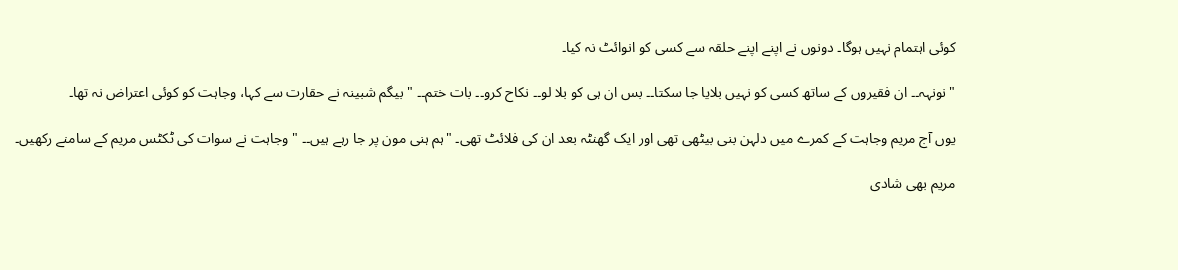کوئی اہتمام نہیں ہوگا۔ دونوں نے اپنے اپنے حلقہ سے کسی کو انوائٹ نہ کیا۔

"نونہہ۔۔ ان فقیروں کے ساتھ کسی کو نہیں بلایا جا سکتا۔۔ بس ان ہی کو بلا لو۔۔ نکاح کرو۔۔ بات ختم۔۔ " بیگم شبینہ نے حقارت سے کہا، وجاہت کو کوئی اعتراض نہ تھا۔

یوں آج مریم وجاہت کے کمرے میں دلہن بنی بیٹھی تھی اور ایک گھنٹہ بعد ان کی فلائٹ تھی۔ "ہم ہنی مون پر جا رہے ہیں۔۔ " وجاہت نے سوات کی ٹکٹس مریم کے سامنے رکھیں۔

مریم بھی شادی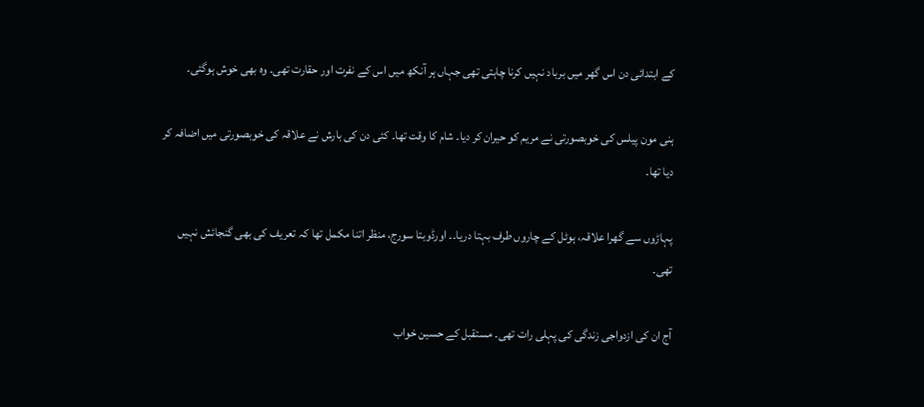کے ابتدائی دن اس گھر میں برباد نہیں کرنا چاہتی تھی جہاں ہر آنکھ میں اس کے نفرت اور حقارت تھی۔ وہ بھی خوش ہوگئی۔

ہنی مون پیلس کی خوبصورتی نے مریم کو حیران کر دیا۔ شام کا وقت تھا۔ کئی دن کی بارش نے علاقہ کی خوبصورتی میں اضافہ کر دیا تھا۔

پہاڑوں سے گھرا علاقہ، ہوٹل کے چاروں طرف بہتا دریا۔۔ اورڈوبتا سورج، منظر اتنا مکمل تھا کہ تعریف کی بھی گنجائش نہیں تھی۔

آج ان کی ازدواجی زندگی کی پہلی رات تھی۔ مستقبل کے حسین خواب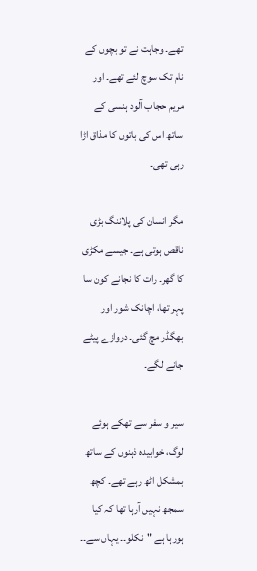تھے۔ وجاہت نے تو بچوں کے نام تک سوچ لئے تھے۔ اور مریم حجاب آلود ہنسی کے ساتھ اس کی باتوں کا مذاق اڑا رہی تھی۔

مگر انسان کی پلاننگ بڑی ناقص ہوتی ہے۔ جیسے مکڑی کا گھر۔ رات کا نجانے کون سا پہر تھا، اچانک شور اور بھگڈر مچ گئی۔ دروازے پیٹے جانے لگے۔

سیر و سفر سے تھکے ہوئے لوگ، خوابیدہ ذہنوں کے ساتھ بمشکل اٹھ رہے تھے۔ کچھ سمجھ نہیں آرہا تھا کہ کیا ہورہا ہے "نکلو۔۔ یہاں سے۔۔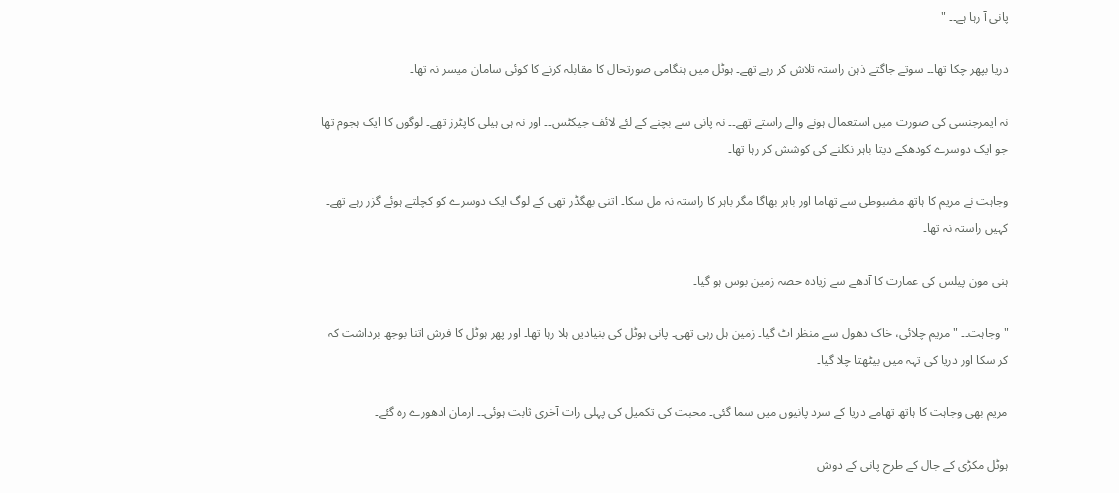پانی آ رہا ہے۔۔ "

دریا بپھر چکا تھا۔۔ سوتے جاگتے ذہن راستہ تلاش کر رہے تھے۔ ہوٹل میں ہنگامی صورتحال کا مقابلہ کرنے کا کوئی سامان میسر نہ تھا۔

نہ ایمرجنسی کی صورت میں استعمال ہونے والے راستے تھے۔۔ نہ پانی سے بچنے کے لئے لائف جیکٹس۔۔ اور نہ ہی ہیلی کاپٹرز تھے۔ لوگوں کا ایک ہجوم تھا جو ایک دوسرے کودھکے دیتا باہر نکلنے کی کوشش کر رہا تھا۔

وجاہت نے مریم کا ہاتھ مضبوطی سے تھاما اور باہر بھاگا مگر باہر کا راستہ نہ مل سکا۔ اتنی بھگڈر تھی کے لوگ ایک دوسرے کو کچلتے ہوئے گزر رہے تھے۔ کہیں راستہ نہ تھا۔

ہنی مون پیلس کی عمارت کا آدھے سے زیادہ حصہ زمین بوس ہو گیا۔

" وجاہت۔۔ " مریم چلائی، خاک دھول سے منظر اٹ گیا۔ زمین ہل رہی تھی۔ پانی ہوٹل کی بنیادیں ہلا رہا تھا۔ اور پھر ہوٹل کا فرش اتنا بوجھ برداشت کہ کر سکا اور دریا کی تہہ میں بیٹھتا چلا گیا۔

مریم بھی وجاہت کا ہاتھ تھامے دریا کے سرد پانیوں میں سما گئی۔ محبت کی تکمیل کی پہلی رات آخری ثابت ہوئی۔۔ ارمان ادھورے رہ گئے۔

ہوٹل مکڑی کے جال کے طرح پانی کے دوش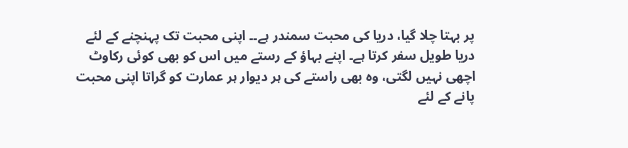پر بہتا چلا گیا، دریا کی محبت سمندر ہے۔۔ اپنی محبت تک پہنچنے کے لئے دریا طویل سفر کرتا ہے۔ اپنے بہاؤ کے رستے میں اس کو بھی کوئی رکاوٹ اچھی نہیں لگتی، وہ بھی راستے کی ہر دیوار ہر عمارت کو گراتا اپنی محبت پانے کے لئے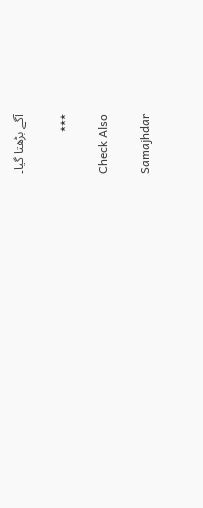آگے بڑھتا گیا۔

٭٭٭

Check Also

Samajhdar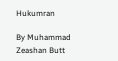Hukumran

By Muhammad Zeashan Butt